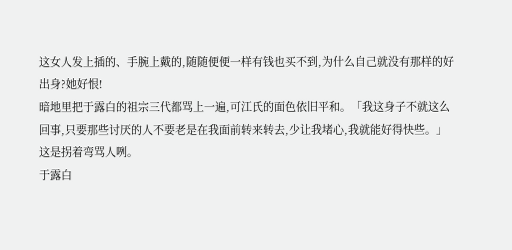这女人发上插的、手腕上戴的,随随便便一样有钱也买不到,为什么自己就没有那样的好出身?她好恨!
暗地里把于露白的祖宗三代都骂上一遍,可江氏的面色依旧平和。「我这身子不就这么回事,只要那些讨厌的人不要老是在我面前转来转去,少让我堵心,我就能好得快些。」
这是拐着弯骂人咧。
于露白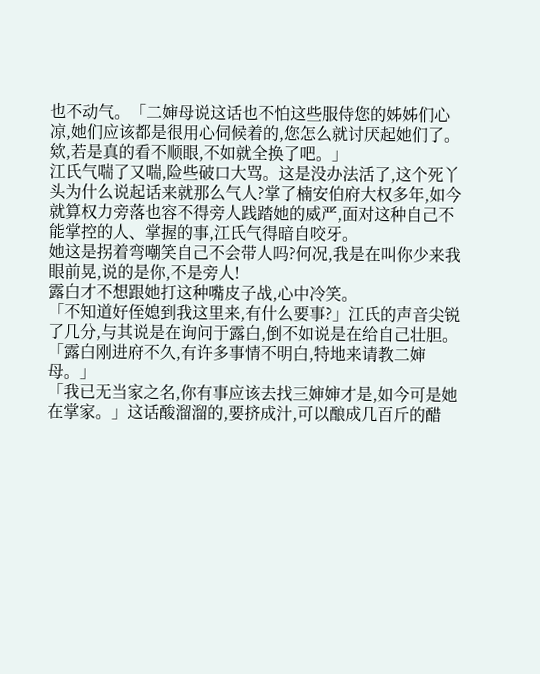也不动气。「二婶母说这话也不怕这些服侍您的姊姊们心凉,她们应该都是很用心伺候着的,您怎么就讨厌起她们了。欸,若是真的看不顺眼,不如就全换了吧。」
江氏气喘了又喘,险些破口大骂。这是没办法活了,这个死丫头为什么说起话来就那么气人?掌了楠安伯府大权多年,如今就算权力旁落也容不得旁人践踏她的威严,面对这种自己不能掌控的人、掌握的事,江氏气得暗自咬牙。
她这是拐着弯嘲笑自己不会带人吗?何况,我是在叫你少来我眼前晃,说的是你,不是旁人!
露白才不想跟她打这种嘴皮子战,心中冷笑。
「不知道好侄媳到我这里来,有什么要事?」江氏的声音尖锐了几分,与其说是在询问于露白,倒不如说是在给自己壮胆。
「露白刚进府不久,有许多事情不明白,特地来请教二婶母。」
「我已无当家之名,你有事应该去找三婶婶才是,如今可是她在掌家。」这话酸溜溜的,要挤成汁,可以酿成几百斤的醋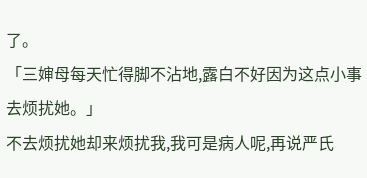了。
「三婶母每天忙得脚不沾地,露白不好因为这点小事去烦扰她。」
不去烦扰她却来烦扰我,我可是病人呢,再说严氏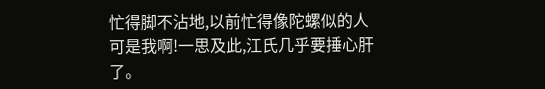忙得脚不沾地,以前忙得像陀螺似的人可是我啊!一思及此,江氏几乎要捶心肝了。